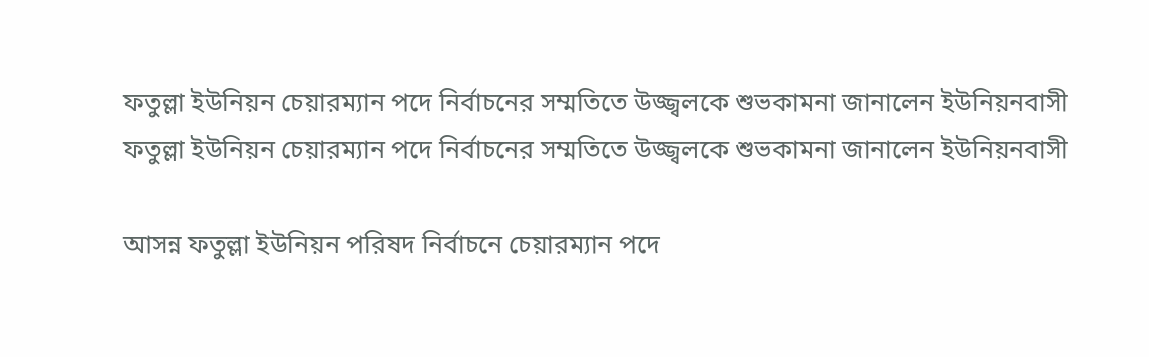ফতুল্লা ইউনিয়ন চেয়ারম্যান পদে নির্বাচনের সম্মতিতে উজ্জ্বলকে শুভকামনা জানালেন ইউনিয়নবাসী
ফতুল্লা ইউনিয়ন চেয়ারম্যান পদে নির্বাচনের সম্মতিতে উজ্জ্বলকে শুভকামনা জানালেন ইউনিয়নবাসী

আসন্ন ফতুল্লা ইউনিয়ন পরিষদ নির্বাচনে চেয়ারম্যান পদে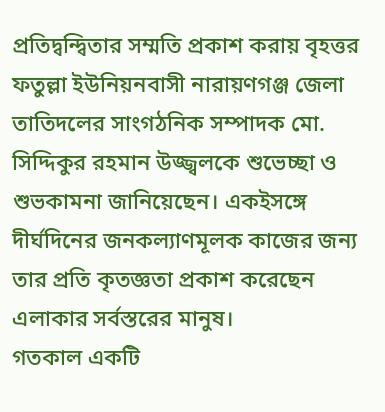প্রতিদ্বন্দ্বিতার সম্মতি প্রকাশ করায় বৃহত্তর ফতুল্লা ইউনিয়নবাসী নারায়ণগঞ্জ জেলা তাতিদলের সাংগঠনিক সম্পাদক মো. সিদ্দিকুর রহমান উজ্জ্বলকে শুভেচ্ছা ও শুভকামনা জানিয়েছেন। একইসঙ্গে দীর্ঘদিনের জনকল্যাণমূলক কাজের জন্য তার প্রতি কৃতজ্ঞতা প্রকাশ করেছেন এলাকার সর্বস্তরের মানুষ।
গতকাল একটি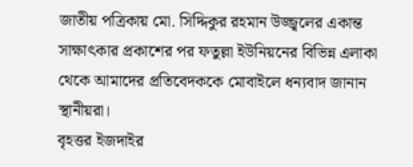জাতীয় পত্রিকায় মো. সিদ্দিকুর রহমান উজ্জ্বলের একান্ত সাক্ষাৎকার প্রকাশের পর ফতুল্লা ইউনিয়নের বিভিন্ন এলাকা থেকে আমাদের প্রতিবেদককে মোবাইলে ধন্যবাদ জানান স্থানীয়রা।
বৃহত্তর ইজদাইর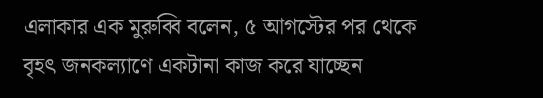এলাকার এক মুরুব্বি বলেন, ৫ আগস্টের পর থেকে বৃহৎ জনকল্যাণে একটানা কাজ করে যাচ্ছেন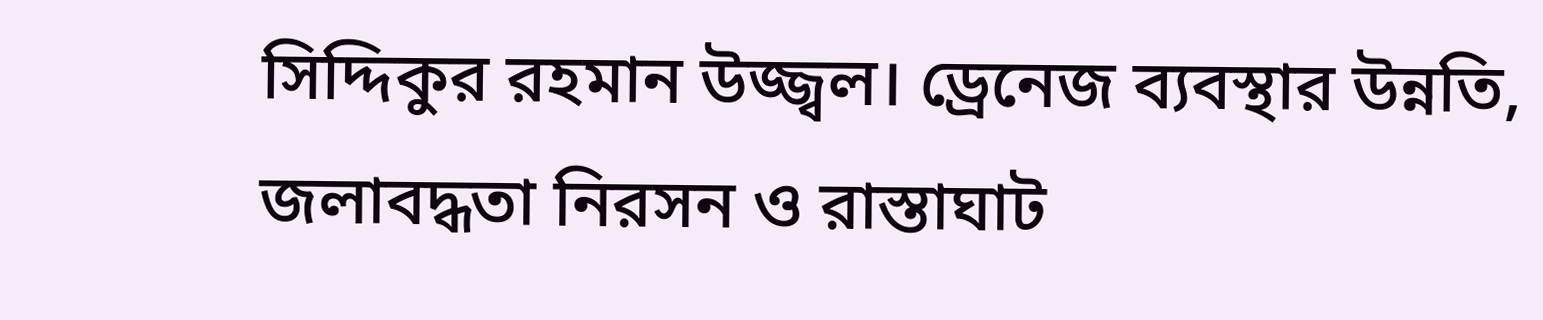সিদ্দিকুর রহমান উজ্জ্বল। ড্রেনেজ ব্যবস্থার উন্নতি, জলাবদ্ধতা নিরসন ও রাস্তাঘাট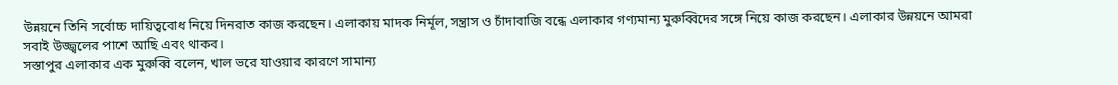উন্নয়নে তিনি সর্বোচ্চ দায়িত্ববোধ নিয়ে দিনরাত কাজ করছেন। এলাকায় মাদক নির্মূল, সন্ত্রাস ও চাঁদাবাজি বন্ধে এলাকার গণ্যমান্য মুরুব্বিদের সঙ্গে নিয়ে কাজ করছেন। এলাকার উন্নয়নে আমরা সবাই উজ্জ্বলের পাশে আছি এবং থাকব।
সস্তাপুর এলাকার এক মুরুব্বি বলেন, খাল ভরে যাওয়ার কারণে সামান্য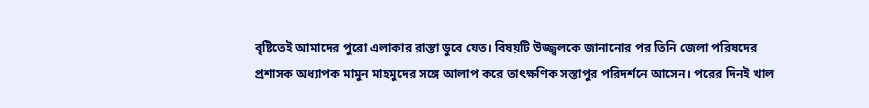বৃষ্টিতেই আমাদের পুরো এলাকার রাস্তা ডুবে যেত। বিষয়টি উজ্জ্বলকে জানানোর পর তিনি জেলা পরিষদের প্রশাসক অধ্যাপক মামুন মাহমুদের সঙ্গে আলাপ করে তাৎক্ষণিক সস্তাপুর পরিদর্শনে আসেন। পরের দিনই খাল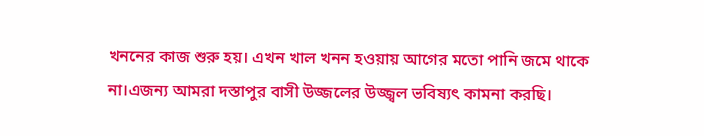খননের কাজ শুরু হয়। এখন খাল খনন হওয়ায় আগের মতো পানি জমে থাকে না।এজন্য আমরা দস্তাপুর বাসী উজ্জলের উজ্জ্বল ভবিষ্যৎ কামনা করছি।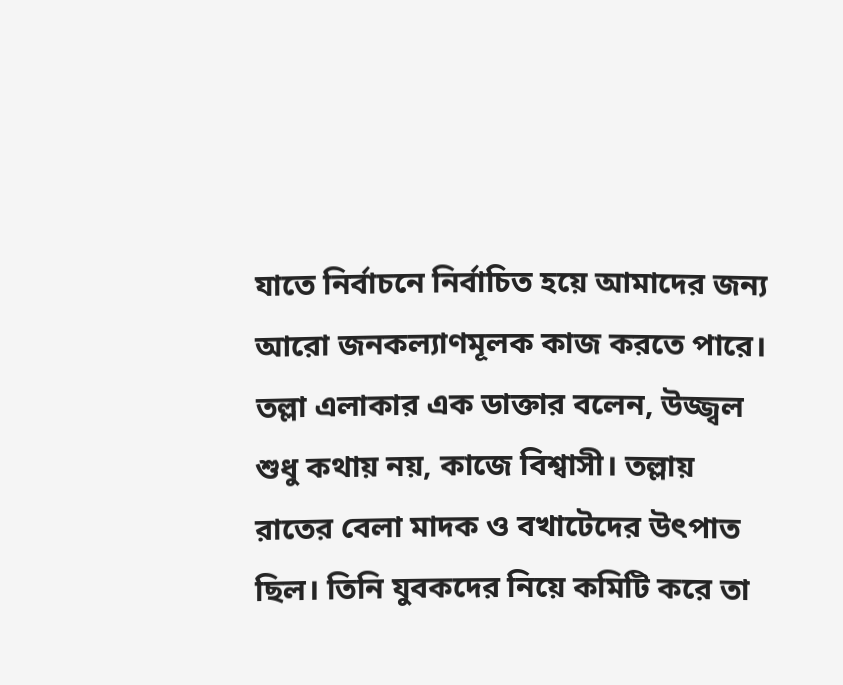যাতে নির্বাচনে নির্বাচিত হয়ে আমাদের জন্য আরো জনকল্যাণমূলক কাজ করতে পারে।
তল্লা এলাকার এক ডাক্তার বলেন, উজ্জ্বল শুধু কথায় নয়, কাজে বিশ্বাসী। তল্লায় রাতের বেলা মাদক ও বখাটেদের উৎপাত ছিল। তিনি যুবকদের নিয়ে কমিটি করে তা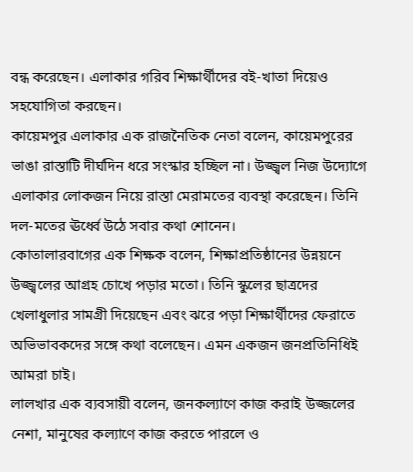বন্ধ করেছেন। এলাকার গরিব শিক্ষার্থীদের বই-খাতা দিয়েও সহযোগিতা করছেন।
কায়েমপুর এলাকার এক রাজনৈতিক নেতা বলেন, কায়েমপুরের ভাঙা রাস্তাটি দীর্ঘদিন ধরে সংস্কার হচ্ছিল না। উজ্জ্বল নিজ উদ্যোগে এলাকার লোকজন নিয়ে রাস্তা মেরামতের ব্যবস্থা করেছেন। তিনি দল-মতের ঊর্ধ্বে উঠে সবার কথা শোনেন।
কোতালারবাগের এক শিক্ষক বলেন, শিক্ষাপ্রতিষ্ঠানের উন্নয়নে উজ্জ্বলের আগ্রহ চোখে পড়ার মতো। তিনি স্কুলের ছাত্রদের খেলাধুলার সামগ্রী দিয়েছেন এবং ঝরে পড়া শিক্ষার্থীদের ফেরাতে অভিভাবকদের সঙ্গে কথা বলেছেন। এমন একজন জনপ্রতিনিধিই আমরা চাই।
লালখার এক ব্যবসায়ী বলেন, জনকল্যাণে কাজ করাই উজ্জলের নেশা, মানুষের কল্যাণে কাজ করতে পারলে ও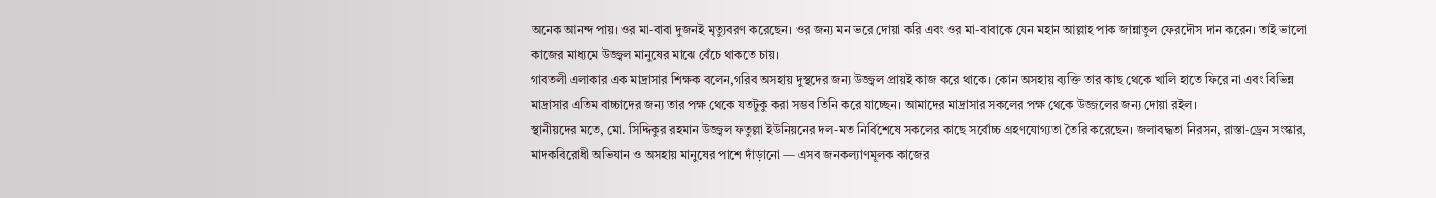অনেক আনন্দ পায়। ওর মা-বাবা দুজনই মৃত্যুবরণ করেছেন। ওর জন্য মন ভরে দোয়া করি এবং ওর মা-বাবাকে যেন মহান আল্লাহ পাক জান্নাতুল ফেরদৌস দান করেন। তাই ভালো কাজের মাধ্যমে উজ্জ্বল মানুষের মাঝে বেঁচে থাকতে চায়।
গাবতলী এলাকার এক মাদ্রাসার শিক্ষক বলেন,গরিব অসহায় দুস্থদের জন্য উজ্জ্বল প্রায়ই কাজ করে থাকে। কোন অসহায় ব্যক্তি তার কাছ থেকে খালি হাতে ফিরে না এবং বিভিন্ন মাদ্রাসার এতিম বাচ্চাদের জন্য তার পক্ষ থেকে যতটুকু করা সম্ভব তিনি করে যাচ্ছেন। আমাদের মাদ্রাসার সকলের পক্ষ থেকে উজ্জলের জন্য দোয়া রইল।
স্থানীয়দের মতে, মো. সিদ্দিকুর রহমান উজ্জ্বল ফতুল্লা ইউনিয়নের দল-মত নির্বিশেষে সকলের কাছে সর্বোচ্চ গ্রহণযোগ্যতা তৈরি করেছেন। জলাবদ্ধতা নিরসন, রাস্তা-ড্রেন সংস্কার, মাদকবিরোধী অভিযান ও অসহায় মানুষের পাশে দাঁড়ানো — এসব জনকল্যাণমূলক কাজের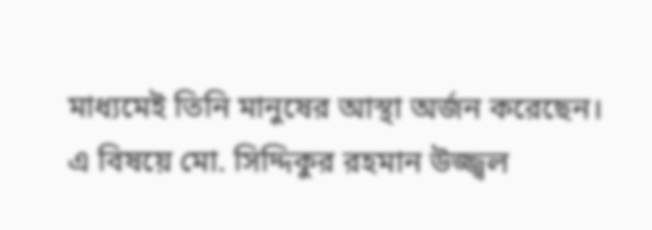মাধ্যমেই তিনি মানুষের আস্থা অর্জন করেছেন।
এ বিষয়ে মো. সিদ্দিকুর রহমান উজ্জ্বল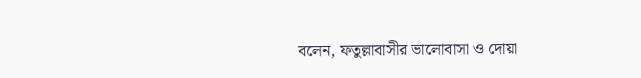বলেন, ফতুল্লাবাসীর ভালোবাসা ও দোয়া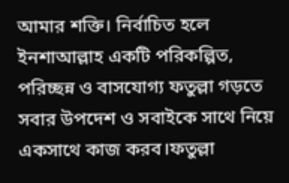আমার শক্তি। নির্বাচিত হলে ইনশাআল্লাহ একটি পরিকল্পিত, পরিচ্ছন্ন ও বাসযোগ্য ফতুল্লা গড়তে সবার উপদেশ ও সবাইকে সাথে নিয়ে একসাথে কাজ করব।ফতুল্লা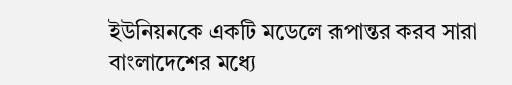ইউনিয়নকে একটি মডেলে রূপান্তর করব সারা বাংলাদেশের মধ্যে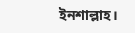ইনশাল্লাহ।